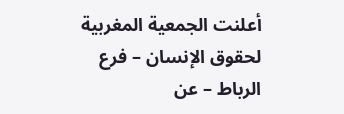أعلنت الجمعية المغربية لحقوق الإنسان – فرع الرباط – عن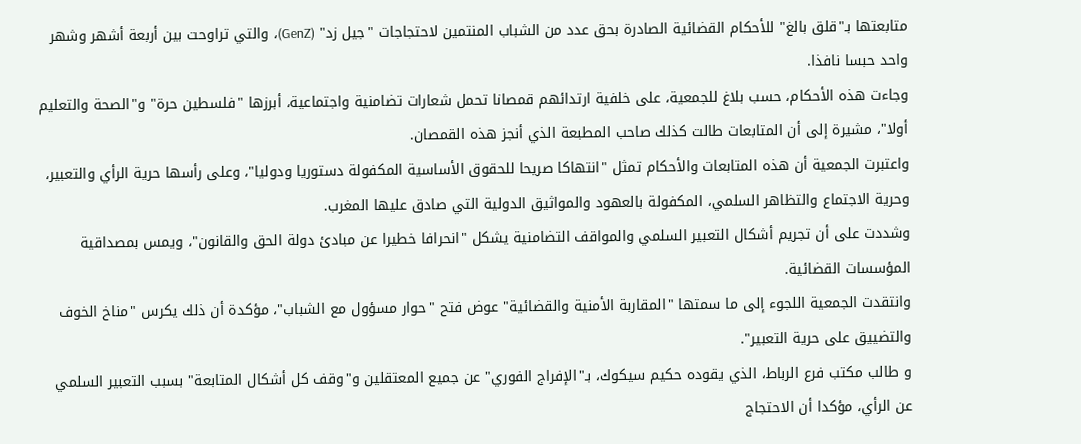متابعتها بـ"قلق بالغ" للأحكام القضائية الصادرة بحق عدد من الشباب المنتمين لاحتجاجات "جيل زد" (GenZ)، والتي تراوحت بين أربعة أشهر وشهر واحد حبسا نافذا.
وجاءت هذه الأحكام، حسب بلاغ للجمعية، على خلفية ارتدائهم قمصانا تحمل شعارات تضامنية واجتماعية، أبرزها "فلسطين حرة" و"الصحة والتعليم أولا"، مشيرة إلى أن المتابعات طالت كذلك صاحب المطبعة الذي أنجز هذه القمصان.
واعتبرت الجمعية أن هذه المتابعات والأحكام تمثل "انتهاكا صريحا للحقوق الأساسية المكفولة دستوريا ودوليا"، وعلى رأسها حرية الرأي والتعبير، وحرية الاجتماع والتظاهر السلمي، المكفولة بالعهود والمواثيق الدولية التي صادق عليها المغرب.
وشددت على أن تجريم أشكال التعبير السلمي والمواقف التضامنية يشكل "انحرافا خطيرا عن مبادئ دولة الحق والقانون"، ويمس بمصداقية المؤسسات القضائية.
وانتقدت الجمعية اللجوء إلى ما سمتها "المقاربة الأمنية والقضائية" عوض فتح "حوار مسؤول مع الشباب"، مؤكدة أن ذلك يكرس "مناخ الخوف والتضييق على حرية التعبير".
و طالب مكتب فرع الرباط، الذي يقوده حكيم سيكوك، بـ"الإفراج الفوري" عن جميع المعتقلين و"وقف كل أشكال المتابعة" بسبب التعبير السلمي عن الرأي، مؤكدا أن الاحتجاج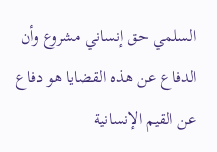السلمي حق إنساني مشروع وأن الدفاع عن هذه القضايا هو دفاع عن القيم الإنسانية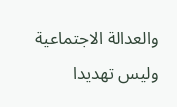والعدالة الاجتماعية وليس تهديدا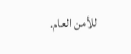للأمن العام.